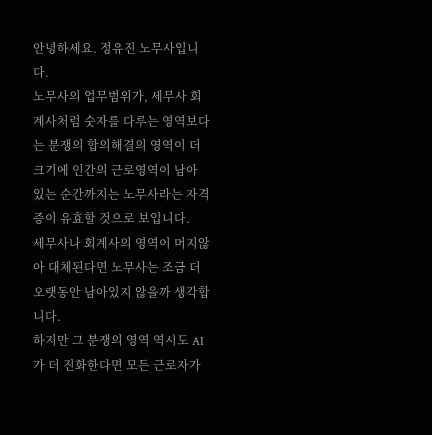안녕하세요. 정유진 노무사입니다.
노무사의 업무범위가, 세무사 회계사처럼 숫자를 다루는 영역보다는 분쟁의 합의해결의 영역이 더 크기에 인간의 근로영역이 남아 있는 순간까지는 노무사라는 자격증이 유효할 것으로 보입니다.
세무사나 회계사의 영역이 머지않아 대체된다면 노무사는 조금 더 오랫동안 남아있지 않을까 생각합니다.
하지만 그 분쟁의 영역 역시도 AI 가 더 진화한다면 모든 근로자가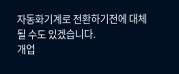자동화기계로 전환하기전에 대체될 수도 있겠습니다.
개업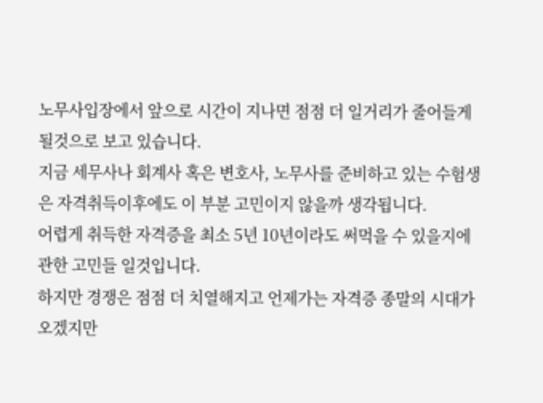노무사입장에서 앞으로 시간이 지나면 점점 더 일거리가 줄어들게 될것으로 보고 있습니다.
지금 세무사나 회계사 혹은 변호사, 노무사를 준비하고 있는 수험생은 자격취득이후에도 이 부분 고민이지 않을까 생각됩니다.
어렵게 취득한 자격증을 최소 5년 10년이라도 써먹을 수 있을지에 관한 고민들 일것입니다.
하지만 경쟁은 점점 더 치열해지고 언제가는 자격증 종말의 시대가 오겠지만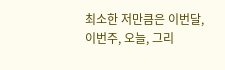최소한 저만큼은 이번달, 이번주, 오늘, 그리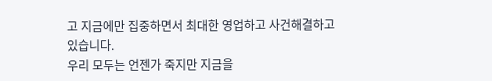고 지금에만 집중하면서 최대한 영업하고 사건해결하고 있습니다.
우리 모두는 언젠가 죽지만 지금을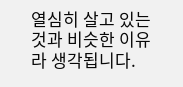열심히 살고 있는 것과 비슷한 이유라 생각됩니다.